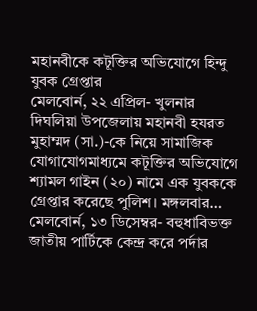মহানবীকে কটূক্তির অভিযোগে হিন্দু যুবক গ্রেপ্তার
মেলবোর্ন, ২২ এপ্রিল- খুলনার দিঘলিয়া উপজেলায় মহানবী হযরত মুহাম্মদ (সা.)-কে নিয়ে সামাজিক যোগাযোগমাধ্যমে কটূক্তির অভিযোগে শ্যামল গাইন (২০) নামে এক যুবককে গ্রেপ্তার করেছে পুলিশ। মঙ্গলবার…
মেলবোর্ন, ১৩ ডিসেম্বর- বহুধাবিভক্ত জাতীয় পার্টিকে কেন্দ্র করে পর্দার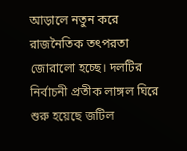আড়ালে নতুন করে রাজনৈতিক তৎপরতা জোরালো হচ্ছে। দলটির নির্বাচনী প্রতীক লাঙ্গল ঘিরে শুরু হয়েছে জটিল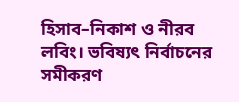হিসাব–নিকাশ ও নীরব লবিং। ভবিষ্যৎ নির্বাচনের সমীকরণ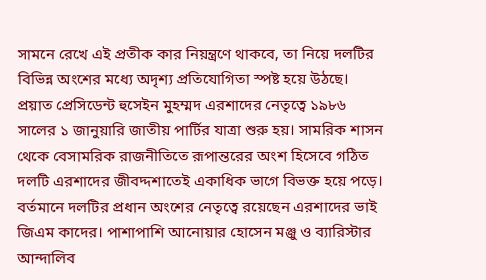সামনে রেখে এই প্রতীক কার নিয়ন্ত্রণে থাকবে, তা নিয়ে দলটির বিভিন্ন অংশের মধ্যে অদৃশ্য প্রতিযোগিতা স্পষ্ট হয়ে উঠছে।
প্রয়াত প্রেসিডেন্ট হুসেইন মুহম্মদ এরশাদের নেতৃত্বে ১৯৮৬ সালের ১ জানুয়ারি জাতীয় পার্টির যাত্রা শুরু হয়। সামরিক শাসন থেকে বেসামরিক রাজনীতিতে রূপান্তরের অংশ হিসেবে গঠিত দলটি এরশাদের জীবদ্দশাতেই একাধিক ভাগে বিভক্ত হয়ে পড়ে। বর্তমানে দলটির প্রধান অংশের নেতৃত্বে রয়েছেন এরশাদের ভাই জিএম কাদের। পাশাপাশি আনোয়ার হোসেন মঞ্জু ও ব্যারিস্টার আন্দালিব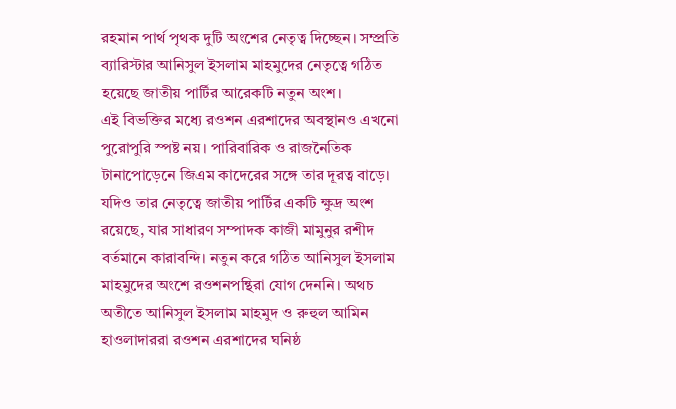রহমান পার্থ পৃথক দুটি অংশের নেতৃত্ব দিচ্ছেন। সম্প্রতি ব্যারিস্টার আনিসুল ইসলাম মাহমুদের নেতৃত্বে গঠিত হয়েছে জাতীয় পার্টির আরেকটি নতুন অংশ।
এই বিভক্তির মধ্যে রওশন এরশাদের অবস্থানও এখনো পুরোপুরি স্পষ্ট নয়। পারিবারিক ও রাজনৈতিক টানাপোড়েনে জিএম কাদেরের সঙ্গে তার দূরত্ব বাড়ে। যদিও তার নেতৃত্বে জাতীয় পার্টির একটি ক্ষুদ্র অংশ রয়েছে, যার সাধারণ সম্পাদক কাজী মামুনুর রশীদ বর্তমানে কারাবন্দি। নতুন করে গঠিত আনিসুল ইসলাম মাহমুদের অংশে রওশনপন্থিরা যোগ দেননি। অথচ অতীতে আনিসুল ইসলাম মাহমুদ ও রুহুল আমিন হাওলাদাররা রওশন এরশাদের ঘনিষ্ঠ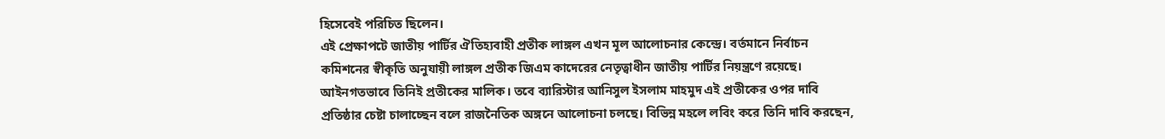হিসেবেই পরিচিত ছিলেন।
এই প্রেক্ষাপটে জাতীয় পার্টির ঐতিহ্যবাহী প্রতীক লাঙ্গল এখন মূল আলোচনার কেন্দ্রে। বর্তমানে নির্বাচন কমিশনের স্বীকৃতি অনুযায়ী লাঙ্গল প্রতীক জিএম কাদেরের নেতৃত্বাধীন জাতীয় পার্টির নিয়ন্ত্রণে রয়েছে। আইনগতভাবে তিনিই প্রতীকের মালিক। তবে ব্যারিস্টার আনিসুল ইসলাম মাহমুদ এই প্রতীকের ওপর দাবি প্রতিষ্ঠার চেষ্টা চালাচ্ছেন বলে রাজনৈতিক অঙ্গনে আলোচনা চলছে। বিভিন্ন মহলে লবিং করে তিনি দাবি করছেন,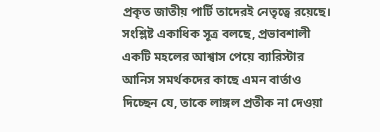প্রকৃত জাতীয় পার্টি তাদেরই নেতৃত্বে রয়েছে।
সংশ্লিষ্ট একাধিক সূত্র বলছে, প্রভাবশালী একটি মহলের আশ্বাস পেয়ে ব্যারিস্টার আনিস সমর্থকদের কাছে এমন বার্তাও দিচ্ছেন যে, তাকে লাঙ্গল প্রতীক না দেওয়া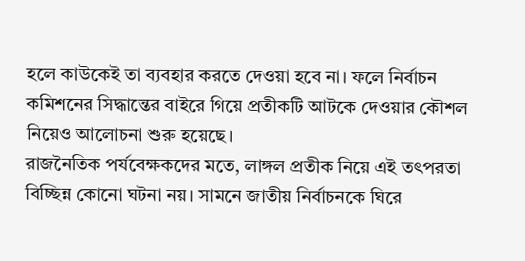হলে কাউকেই তা ব্যবহার করতে দেওয়া হবে না। ফলে নির্বাচন কমিশনের সিদ্ধান্তের বাইরে গিয়ে প্রতীকটি আটকে দেওয়ার কৌশল নিয়েও আলোচনা শুরু হয়েছে।
রাজনৈতিক পর্যবেক্ষকদের মতে, লাঙ্গল প্রতীক নিয়ে এই তৎপরতা বিচ্ছিন্ন কোনো ঘটনা নয়। সামনে জাতীয় নির্বাচনকে ঘিরে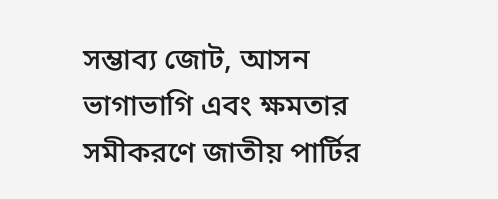সম্ভাব্য জোট, আসন ভাগাভাগি এবং ক্ষমতার সমীকরণে জাতীয় পার্টির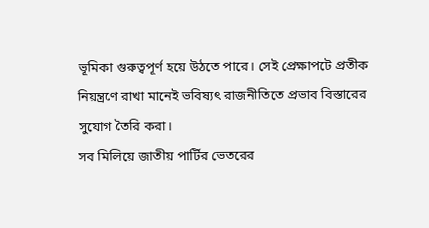ভূমিকা গুরুত্বপূর্ণ হয়ে উঠতে পারে। সেই প্রেক্ষাপটে প্রতীক নিয়ন্ত্রণে রাখা মানেই ভবিষ্যৎ রাজনীতিতে প্রভাব বিস্তারের সুযোগ তৈরি করা।
সব মিলিয়ে জাতীয় পার্টির ভেতরের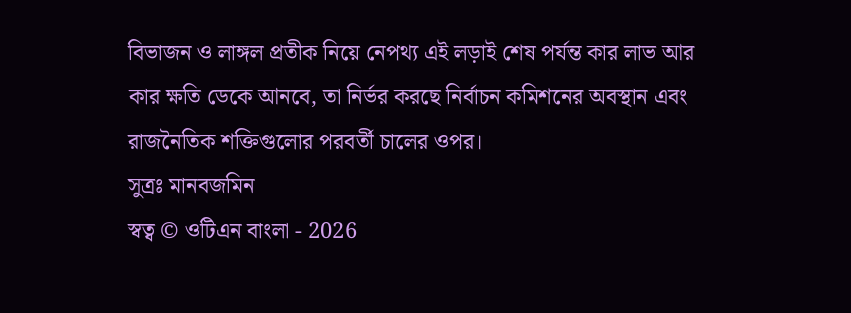বিভাজন ও লাঙ্গল প্রতীক নিয়ে নেপথ্য এই লড়াই শেষ পর্যন্ত কার লাভ আর কার ক্ষতি ডেকে আনবে, তা নির্ভর করছে নির্বাচন কমিশনের অবস্থান এবং রাজনৈতিক শক্তিগুলোর পরবর্তী চালের ওপর।
সুত্রঃ মানবজমিন
স্বত্ব © ওটিএন বাংলা - 2026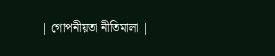| গোপনীয়তা নীতিমালা |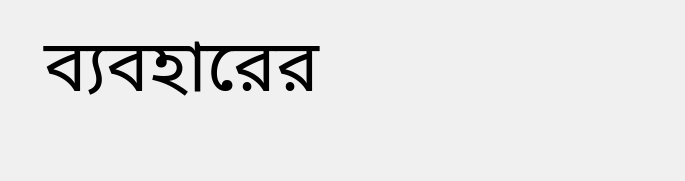ব্যবহারের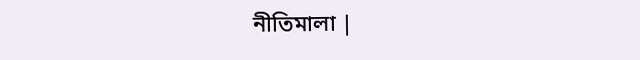নীতিমালা |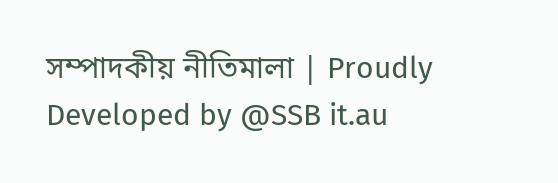সম্পাদকীয় নীতিমালা | Proudly Developed by @SSB it.au